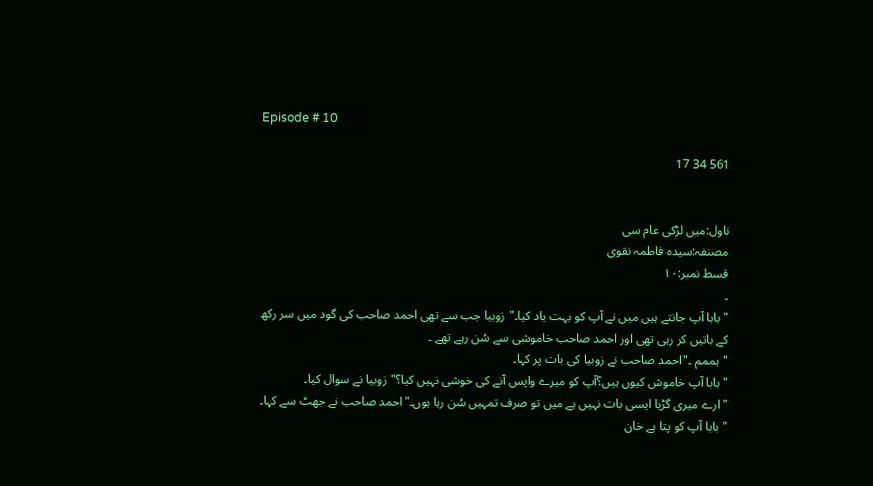Episode # 10

561 34 17


ناول:میں لڑکی عام سی
مصنفہ:سیدہ فاطمہ نقوی
قسط نمبر:١٠
۔
"بابا آپ جانتے ہیں میں نے آپ کو بہت یاد کیا۔"زوبیا جب سے تھی احمد صاحب کی گود میں سر رکھ کے باتیں کر رہی تھی اور احمد صاحب خاموشی سے سُن رہے تھے ۔
"ہممم ۔"احمد صاحب نے زوبیا کی بات پر کہا۔
"بابا آپ خاموش کیوں ہیں؟آپ کو میرے واپس آنے کی خوشی نہیں کیا؟"زوبیا نے سوال کیا۔
"ارے میری گڑیا ایسی بات نہیں ہے میں تو صرف تمہیں سُن رہا ہوں۔"احمد صاحب نے جھٹ سے کہا۔
"بابا آپ کو پتا ہے خان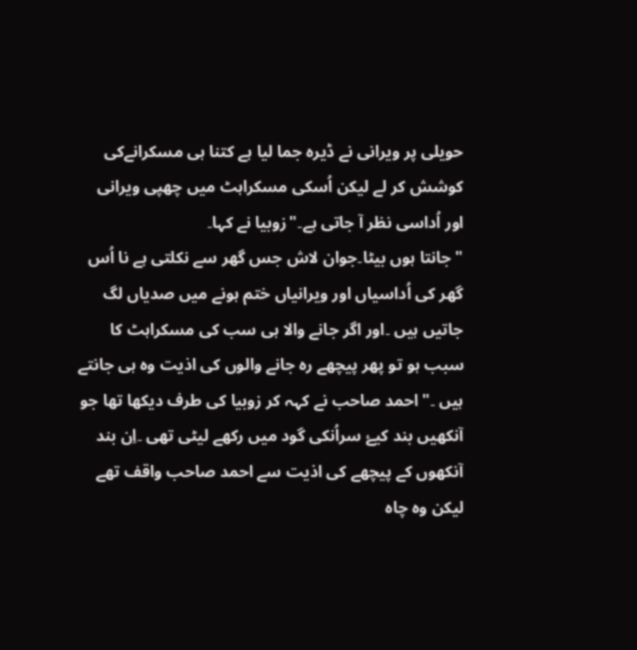حویلی پر ویرانی نے ڈیرہ جما لیا ہے کتنا ہی مسکرانےکی کوشش کر لے لیکن اُسکی مسکراہٹ میں چھپی ویرانی اور اُداسی نظر آ جاتی ہے۔"زوبیا نے کہا۔
"جانتا ہوں بیٹا۔جوان لاش جس گھر سے نکلتی ہے نا اُس گھر کی اُداسیاں اور ویرانیاں ختم ہونے میں صدیاں لگ جاتیں ہیں ۔اور اگر جانے والا ہی سب کی مسکراہٹ کا سبب ہو تو پھر پیچھے رہ جانے والوں کی اذیت وہ ہی جانتے ہیں ۔"احمد صاحب نے کہہ کر زوبیا کی طرف دیکھا تھا جو آنکھیں بند کیۓ سراُنکی گود میں رکھے لیٹی تھی ۔اِن بند آنکھوں کے پیچھے کی اذیت سے احمد صاحب واقف تھے لیکن وہ چاہ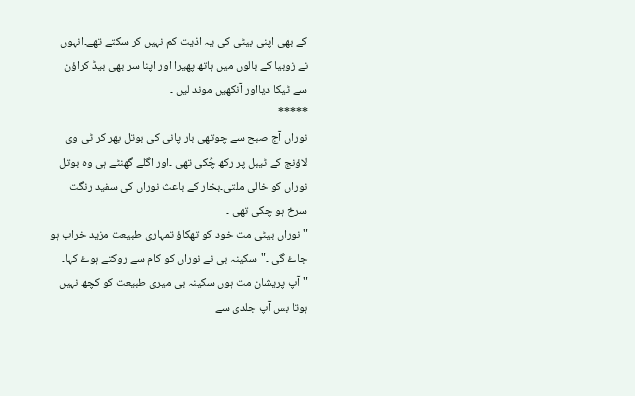کے بھی اپنی بیٹی کی یہ اذیت کم نہیں کر سکتے تھے۔انہوں نے زوبیا کے بالوں میں ہاتھ پھیرا اور اپنا سر بھی بیڈ کراؤن سے ٹیکا دیااور آنکھیں موند لیں ۔
*****
نوراں آج صبح سے چوتھی بار پانی کی بوتل بھر کر ٹی وی لاؤنج کے ٹیبل پر رکھ چُکی تھی ۔اور اگلے گھنٹے ہی وہ بوتل نوراں کو خالی ملتی۔بخار کے باعث نوراں کی سفید رنگت سرخ ہو چکی تھی ۔
"نوراں بیٹی مت خود کو تھکاؤ تمہاری طبیعت مزید خراب ہو جاۓ گی ۔"سکینہ بی نے نوراں کو کام سے روکتے ہوۓ کہا۔
"آپ پریشان مت ہوں سکینہ بی میری طبیعت کو کچھ نہیں ہوتا بس آپ جلدی سے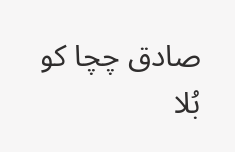صادق چچا کو بُلا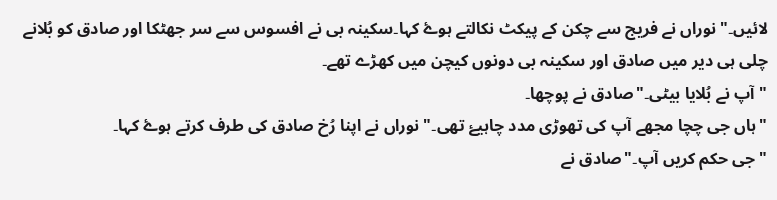لائیں۔"نوراں نے فریج سے چکن کے پیکٹ نکالتے ہوۓ کہا۔سکینہ بی نے افسوس سے سر جھٹکا اور صادق کو بُلانے چلی ہی دیر میں صادق اور سکینہ بی دونوں کیچن میں کھڑے تھے۔
"آپ نے بُلایا بیٹی۔"صادق نے پوچھا۔
"ہاں جی چچا مجھے آپ کی تھوڑی مدد چاہیۓ تھی۔"نوراں نے اپنا رُخ صادق کی طرف کرتے ہوۓ کہا۔
"جی حکم کریں آپ۔"صادق نے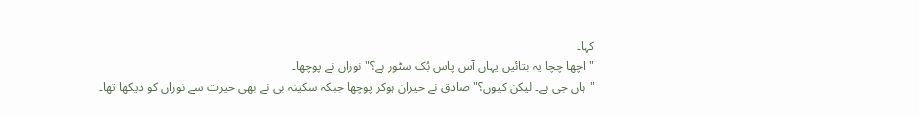کہا۔
"اچھا چچا یہ بتائیں یہاں آس پاس بُک سٹور ہے؟"نوراں نے پوچھا۔
"ہاں جی ہے۔ لیکن کیوں؟"صادق نے حیران ہوکر پوچھا جبکہ سکینہ بی نے بھی حیرت سے نوراں کو دیکھا تھا۔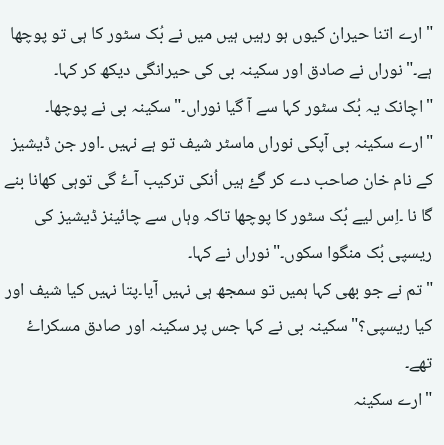"ارے اتنا حیران کیوں ہو رہیں ہیں میں نے بُک سٹور کا ہی تو پوچھا ہے۔"نوراں نے صادق اور سکینہ بی کی حیرانگی دیکھ کر کہا۔
"اچانک یہ بُک سٹور کہا سے آ گیا نوراں۔"سکینہ بی نے پوچھا۔
"ارے سکینہ بی آپکی نوراں ماسٹر شیف تو ہے نہیں ۔اور جن ڈیشیز کے نام خان صاحب دے کر گۓ ہیں اُنکی ترکیب آۓ گی توہی کھانا بنے گا نا ۔اِس لیے بُک سٹور کا پوچھا تاکہ وہاں سے چائینز ڈیشیز کی ریسپی بُک منگوا سکوں۔"نوراں نے کہا۔
"تم نے جو بھی کہا ہمیں تو سمجھ ہی نہیں آیا۔پتا نہیں کیا شیف اور کیا ریسپی؟"سکینہ بی نے کہا جس پر سکینہ اور صادق مسکراۓ تھے۔
"ارے سکینہ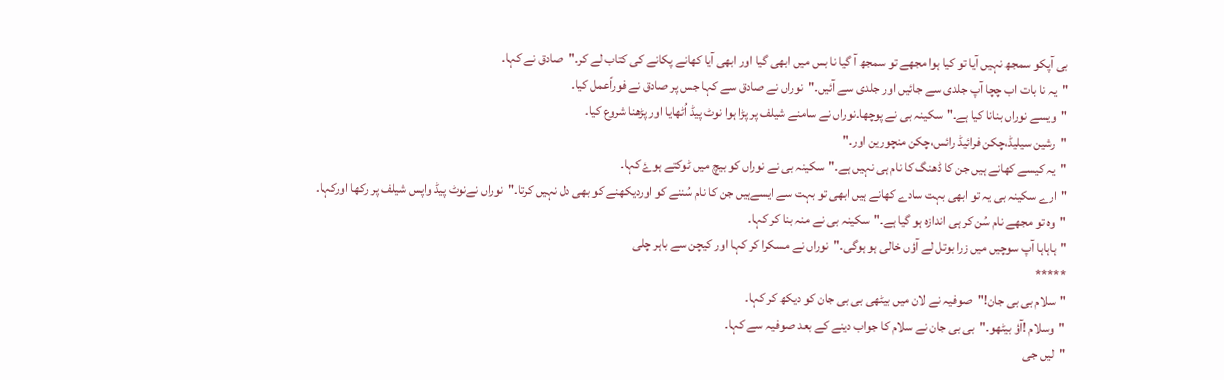بی آپکو سمجھ نہیں آیا تو کیا ہوا مجھے تو سمجھ آ گیا نا بس میں ابھی گیا اور ابھی آیا کھانے پکانے کی کتاب لے کر۔"صادق نے کہا۔
"یہ نا بات اب چچا آپ جلدی سے جائیں اور جلدی سے آئیں۔"نوراں نے صادق سے کہا جس پر صادق نے فوراًعمل کیا۔
"ویسے نوراں بنانا کیا ہے۔"سکینہ بی نے پوچھا۔نوراں نے سامنے شیلف پر پڑا ہوا نوٹ پیڈ اُٹھایا اور پڑھنا شروع کیا۔
"رشین سیلیڈ،چکن فرائیڈ رائس،چکن منچورین اور۔"
"یہ کیسے کھانے ہیں جن کا ڈھنگ کا نام ہی نہیں ہے۔"سکینہ بی نے نوراں کو بیچ میں ٹوکتے ہوۓ کہا۔
"ارے سکینہ بی یہ تو ابھی بہت سادے کھانے ہیں ابھی تو بہت سے ایسےہیں جن کا نام سُننے کو اوردیکھنے کو بھی دل نہیں کرتا۔"نوراں نےنوٹ پیڈ واپس شیلف پر رکھا اورکہا۔
"وہ تو مجھے نام سُن کر ہی اندازہ ہو گیا ہے۔"سکینہ بی نے منہ بنا کر کہا۔
"ہاہاہا آپ سوچیں میں زرا بوتل لے آؤں خالی ہو ہوگی۔"نوراں نے مسکرا کر کہا اور کیچن سے باہر چلی
*****
"سلام بی بی جان!"صوفیہ نے لان میں بیٹھی بی بی جان کو دیکھ کر کہا۔
"وسلام !آؤ بیٹھو۔"بی بی جان نے سلام کا جواب دینے کے بعد صوفیہ سے کہا۔
"لیں جی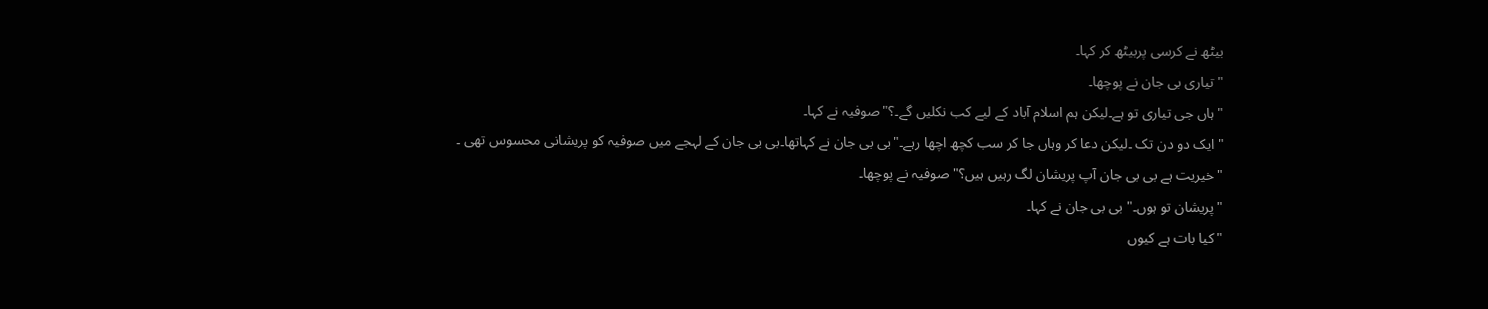بیٹھ نے کرسی پربیٹھ کر کہا۔
"تیاری بی جان نے پوچھا۔
"ہاں جی تیاری تو ہے۔لیکن ہم اسلام آباد کے لیے کب نکلیں گے۔؟"صوفیہ نے کہا۔
"ایک دو دن تک ۔لیکن دعا کر وہاں جا کر سب کچھ اچھا رہے۔"بی بی جان نے کہاتھا۔بی بی جان کے لہجے میں صوفیہ کو پریشانی محسوس تھی ۔
"خیریت ہے بی بی جان آپ پریشان لگ رہیں ہیں؟"صوفیہ نے پوچھا۔
"پریشان تو ہوں۔" بی بی جان نے کہا۔
"کیا بات ہے کیوں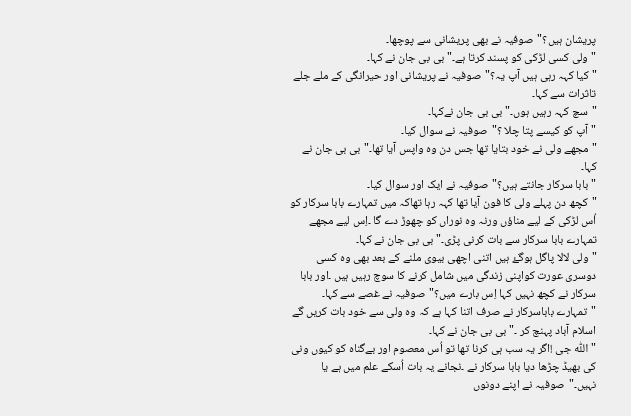پریشان ہیں؟"صوفیہ نے بھی پریشانی سے پوچھا۔
"ولی کسی لڑکی کو پسند کرتا ہے۔"بی بی جان نے کہا۔
"کیا کہہ رہی ہیں آپ یہ؟"صوفیہ نے پریشانی اور حیرانگی کے ملے جلے تاثرات سے کہا۔
"سچ کہہ رہیں ہوں۔"بی بی جان نےکہا۔
"آپ کو کیسے پتا چلا ؟"صوفیہ نے سوال کیا۔
"مجھے ولی نے خود بتایا تھا جس دن وہ واپس آیا تھا۔"بی بی جان نے کہا۔
"بابا سرکار جانتے ہیں؟"صوفیہ نے ایک اور سوال کیا۔
"کچھ دن پہلے ولی کا فون آیا تھا کہہ رہا تھاکہ میں تمہارے بابا سرکار کو اُس لڑکی کے لیے مناؤں ورنہ وہ نوراں کو چھوڑ دے گا ۔اِس لیے مجھے تمہارے بابا سرکار سے بات کرنی پڑی۔"بی بی جان نے کہا۔
"ولی لالا پاگل ہوگۓ ہیں اتنی اچھی بیوی ملنے کے بعد بھی وہ کسی دوسری عورت کواپنی زندگی میں شامل کرنے کا سوچ رہیں ہیں ۔اور بابا سرکار نے کچھ نہیں کہا اِس بارے میں؟"صوفیہ نے غصے سے کہا۔
"تمہارے باباسرکار نے صرف اتنا کہا ہے کہ وہ ولی سے خود بات کریں گے اسلام آباد پہنچ کر ۔"بی بی جان نے کہا۔
"اللّٰہ جی !اگر یہ سب ہی کرنا تھا تو اُس معصوم اور بےگناہ کو کیوں ونی کی بھیڈ چڑھا دیا بابا سرکار نے ۔نجانے یہ بات اُسکے علم میں ہے یا نہیں۔"صوفیہ نے اپنے دونوں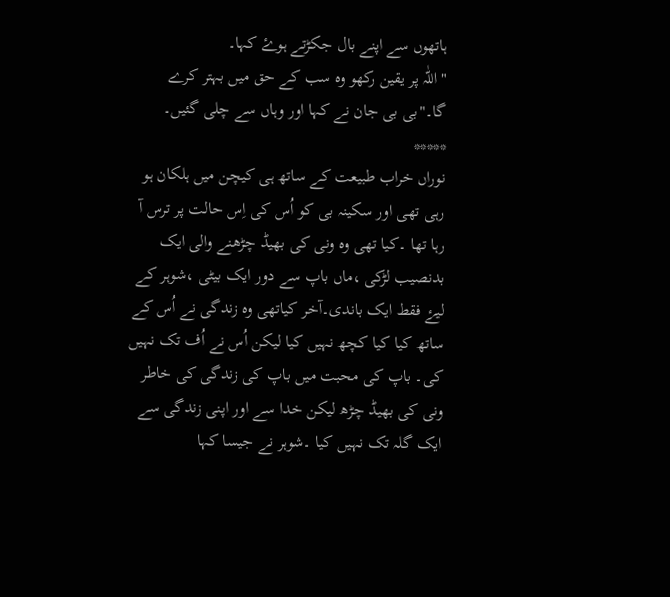ہاتھوں سے اپنے بال جکڑتے ہوۓ کہا۔
"اللّٰہ پر یقین رکھو وہ سب کے حق میں بہتر کرے گا۔"بی بی جان نے کہا اور وہاں سے چلی گئیں۔
*****
نوراں خراب طبیعت کے ساتھ ہی کیچن میں ہلکان ہو رہی تھی اور سکینہ بی کو اُس کی اِس حالت پر ترس آ رہا تھا ۔کیا تھی وہ ونی کی بھیڈ چڑھنے والی ایک بدنصیب لڑکی ،ماں باپ سے دور ایک بیٹی ،شوہر کے لیۓ فقط ایک باندی۔آخر کیاتھی وہ زندگی نے اُس کے ساتھ کیا کیا کچھ نہیں کیا لیکن اُس نے اُف تک نہیں کی۔ باپ کی محبت میں باپ کی زندگی کی خاطر ونی کی بھیڈ چڑھ لیکن خدا سے اور اپنی زندگی سے ایک گلہ تک نہیں کیا ۔شوہر نے جیسا کہا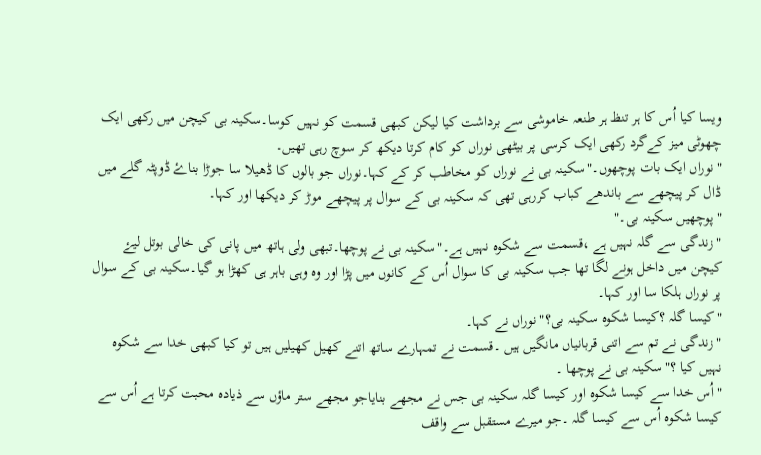ویسا کیا اُس کا ہر تنظ ہر طنعہ خاموشی سے برداشت کیا لیکن کبھی قسمت کو نہیں کوسا۔سکینہ بی کیچن میں رکھی ایک چھوٹی میز کےگرد رکھی ایک کرسی پر بیٹھی نوراں کو کام کرتا دیکھ کر سوچ رہی تھیں۔
"نوراں ایک بات پوچھوں۔"سکینہ بی نے نوراں کو مخاطب کر کے کہا۔نوراں جو بالوں کا ڈھیلا سا جوڑا بناۓ ڈوپٹہ گلے میں ڈال کر پیچھے سے باندھے کباب کررہی تھی کہ سکینہ بی کے سوال پر پیچھے موڑ کر دیکھا اور کہا۔
"پوچھیں سکینہ بی۔"
"زندگی سے گلہ نہیں ہے ،قسمت سے شکوہ نہیں ہے۔"سکینہ بی نے پوچھا۔تبھی ولی ہاتھ میں پانی کی خالی بوتل لیۓ کیچن میں داخل ہونے لگا تھا جب سکینہ بی کا سوال اُس کے کانوں میں پڑا اور وہ وہی باہر ہی کھڑا ہو گیا۔سکینہ بی کے سوال پر نوراں ہلکا سا اور کہا۔
"کیسا گلہ ؟کیسا شکوہ سکینہ بی؟"نوراں نے کہا۔
"زندگی نے تم سے اتنی قربانیاں مانگیں ہیں ۔قسمت نے تمہارے ساتھ اتنے کھیل کھیلیں ہیں تو کیا کبھی خدا سے شکوہ نہیں کیا ؟"سکینہ بی نے پوچھا ۔
"اُس خدا سے کیسا شکوہ اور کیسا گلہ سکینہ بی جس نے مجھے بنایاجو مجھے ستر ماؤں سے ذیادہ محبت کرتا ہے اُس سے کیسا شکوہ اُس سے کیسا گلہ ۔جو میرے مستقبل سے واقف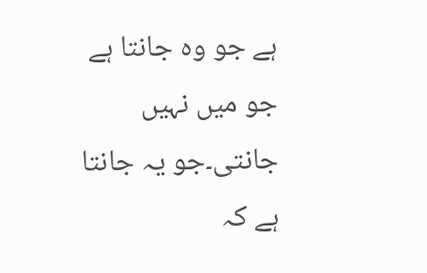ہے جو وہ جانتا ہے جو میں نہیں جانتی۔جو یہ جانتا ہے کہ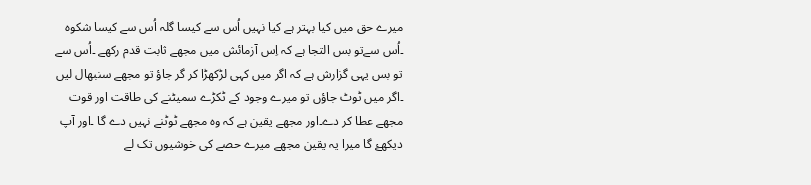میرے حق میں کیا بہتر ہے کیا نہیں اُس سے کیسا گلہ اُس سے کیسا شکوہ ۔اُس سےتو بس التجا ہے کہ اِس آزمائش میں مجھے ثابت قدم رکھے ۔اُس سے تو بس یہی گزارش ہے کہ اگر میں کہی لڑکھڑا کر گر جاؤ تو مجھے سنبھال لیں ۔اگر میں ٹوٹ جاؤں تو میرے وجود کے ٹکڑے سمیٹنے کی طاقت اور قوت مجھے عطا کر دے۔اور مجھے یقین ہے کہ وہ مجھے ٹوٹنے نہیں دے گا ۔اور آپ دیکھۓ گا میرا یہ یقین مجھے میرے حصے کی خوشیوں تک لے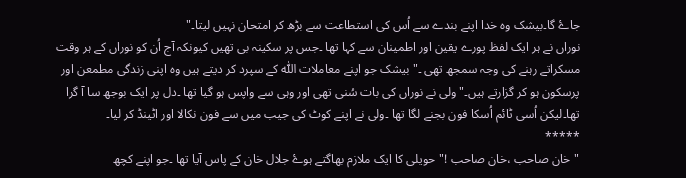جاۓ گا۔بیشک وہ خدا اپنے بندے سے اُس کی استطاعت سے بڑھ کر امتحان نہیں لیتا۔"
نوراں نے ہر ایک لفظ پورے یقین اور اطمینان سے کہا تھا ۔جس پر سکینہ بی تھیں کیونکہ آج اُن کو نوراں کے ہر وقت مسکراتے رہنے کی وجہ سمجھ تھی ۔"بیشک جو اپنے معاملات اللّٰہ کے سپرد کر دیتے ہیں وہ اپنی زندگی مطمعن اور پرسکون ہو کر گزارتے ہیں۔"ولی نے نوراں کی بات سُنی تھی اور وہی سے واپس ہو گیا تھا ۔دل پر ایک بوجھ سا آ گرا تھا۔لیکن اُسی ٹائم اُسکا فون بجنے لگا تھا ۔ولی نے اپنے کوٹ کی جیب میں سے فون نکالا اور اٹینڈ کر لیا۔
*****
"خان صاحب ،خان صاحب !"حویلی کا ایک ملازم بھاگتے ہوۓ جلال خان کے پاس آیا تھا ۔جو اپنے کچھ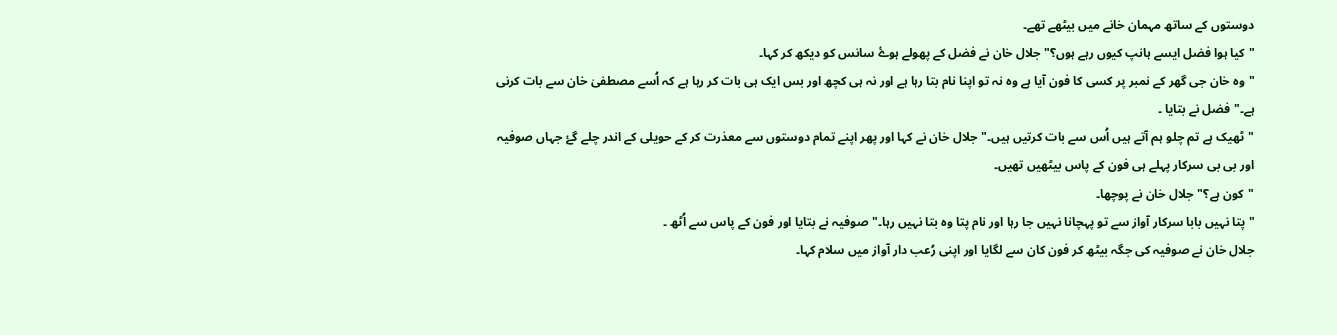دوستوں کے ساتھ مہمان خانے میں بیٹھے تھے۔
"کیا ہوا فضل ایسے ہانپ کیوں رہے ہوں؟" جلال خان نے فضل کے پھولے ہوۓ سانس کو دیکھ کر کہا۔
"وہ خان جی گھر کے نمبر پر کسی کا فون آیا ہے وہ نہ تو اپنا نام بتا رہا ہے اور نہ ہی کچھ اور بس ایک ہی بات کر رہا ہے کہ اُسے مصطفیٰ خان سے بات کرنی ہے۔"فضل نے بتایا ۔
"ٹھیک ہے تم چلو ہم آتے ہیں اُس سے بات کرتیں ہیں۔"جلال خان نے کہا اور پھر اپنے تمام دوستوں سے معذرت کر کے حویلی کے اندر چلے گۓ جہاں صوفیہ اور بی بی سرکار پہلے ہی فون کے پاس بیٹھیں تھیں۔
"کون ہے؟"جلال خان نے پوچھا۔
"پتا نہیں بابا سرکار آواز سے تو پہچانا نہیں جا رہا اور نام پتا وہ بتا نہیں رہا۔"صوفیہ نے بتایا اور فون کے پاس سے اُٹھ ۔
جلال خان نے صوفیہ کی جگہ بیٹھ کر فون کان سے لگایا اور اپنی رُعب دار آواز میں سلام کہا۔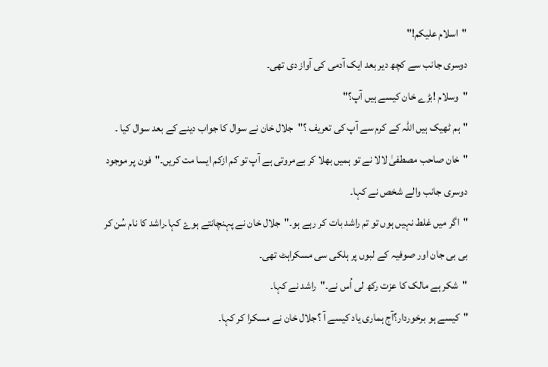"اسلام علیکم!"
دوسری جانب سے کچھ دیر بعد ایک آدمی کی آواز دی تھی۔
"وسلام !بڑے خان کیسے ہیں آپ؟"
"ہم ٹھیک ہیں اللہ کے کرم سے آپ کی تعریف ؟"جلال خان نے سوال کا جواب دینے کے بعد سوال کیا ۔
"خان صاحب مصطفیٰ لالا نے تو ہمیں بھلا کر بےمروتی ہے آپ تو کم ازکم ایسا مت کریں۔"فون پر موجود دوسری جانب والے شخص نے کہا۔
"اگر میں غلط نہیں ہوں تو تم راشد بات کر رہے ہو۔"جلال خان نے پہنچانتے ہوۓ کہا۔راشد کا نام سُن کر بی بی جان اور صوفیہ کے لبوں پر ہلکی سی مسکراہٹ تھی۔
"شکر ہے مالک کا عزت رکھ لی اُس نے۔"راشد نے کہا۔
"کیسے ہو برخوردار؟آج ہماری یاد کیسے آ ؟جلال خان نے مسکرا کر کہا۔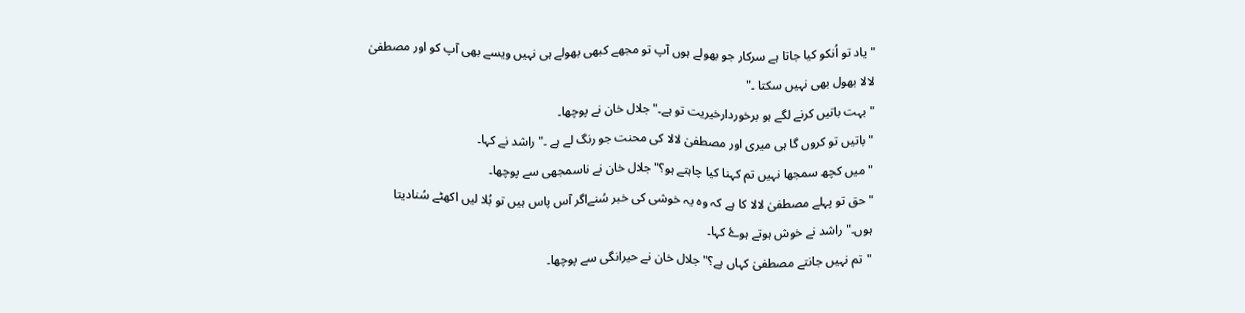"یاد تو اُنکو کیا جاتا ہے سرکار جو بھولے ہوں آپ تو مجھے کبھی بھولے ہی نہیں ویسے بھی آپ کو اور مصطفیٰ لالا بھول بھی نہیں سکتا ۔"
"بہت باتیں کرنے لگے ہو برخوردارخیریت تو ہے۔"جلال خان نے پوچھا۔
"باتیں تو کروں گا ہی میری اور مصطفیٰ لالا کی محنت جو رنگ لے ہے ۔"راشد نے کہا۔
"میں کچھ سمجھا نہیں تم کہنا کیا چاہتے ہو؟"جلال خان نے ناسمجھی سے پوچھا۔
"حق تو پہلے مصطفیٰ لالا کا ہے کہ وہ یہ خوشی کی خبر سُنےاگر آس پاس ہیں تو بُلا لیں اکھٹے سُنادیتا ہوں۔"راشد نے خوش ہوتے ہوۓ کہا۔
"تم نہیں جانتے مصطفیٰ کہاں ہے؟"جلال خان نے حیرانگی سے پوچھا۔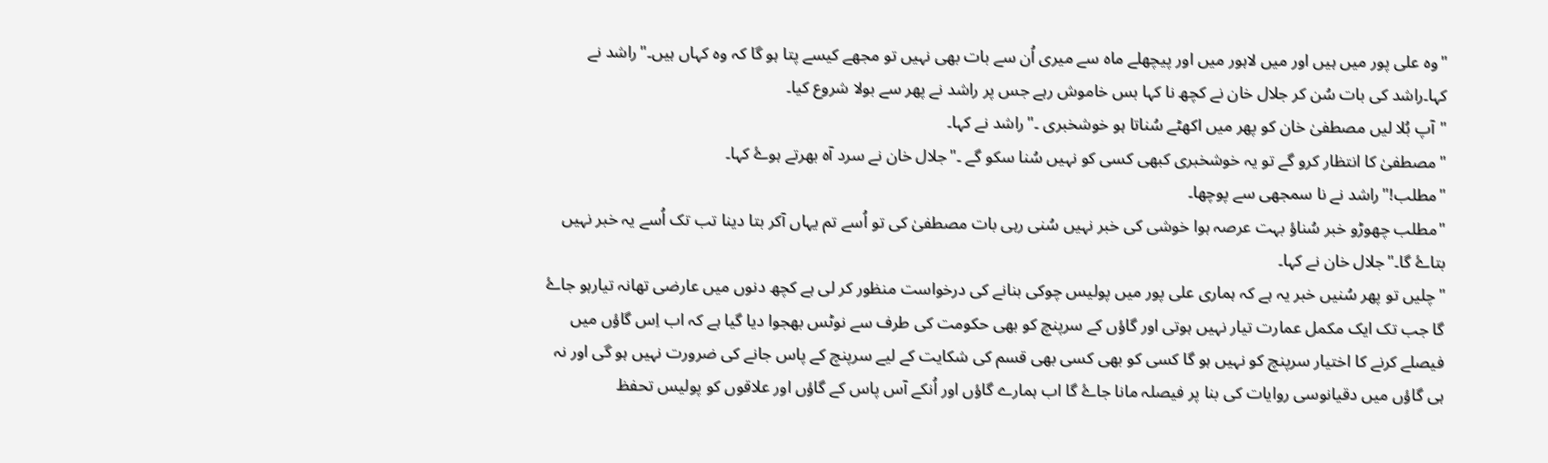"وہ علی پور میں ہیں اور میں لاہور میں اور پیچھلے ماہ سے میری اُن سے بات بھی نہیں تو مجھے کیسے پتا ہو گا کہ وہ کہاں ہیں۔"راشد نے کہا۔راشد کی بات سُن کر جلال خان نے کچھ نا کہا بس خاموش رہے جس پر راشد نے پھر سے بولا شروع کیا۔
"آپ بُلا لیں مصطفیٰ خان کو پھر میں اکھٹے سُناتا ہو خوشخبری ۔"راشد نے کہا۔
"مصطفیٰ کا انتظار کرو گے تو یہ خوشخبری کبھی کسی کو نہیں سُنا سکو گے ۔"جلال خان نے سرد آہ بھرتے ہوۓ کہا۔
"مطلب!"راشد نے نا سمجھی سے پوچھا۔
"مطلب چھوڑو خبر سُناؤ بہت عرصہ ہوا خوشی کی خبر نہیں سُنی رہی بات مصطفیٰ کی تو اُسے تم یہاں آکر بتا دینا تب تک اُسے یہ خبر نہیں بتاۓ گا۔"جلال خان نے کہا۔
"چلیں تو پھر سُنیں خبر یہ ہے کہ ہماری علی پور میں پولیس چوکی بنانے کی درخواست منظور کر لی ہے کچھ دنوں میں عارضی تھانہ تیارہو جاۓ گا جب تک ایک مکمل عمارت تیار نہیں ہوتی اور گاؤں کے سرپنچ کو بھی حکومت کی طرف سے نوٹس بھجوا دیا گیا ہے کہ اب اِس گاؤں میں فیصلے کرنے کا اختیار سرپنچ کو نہیں ہو گا کسی کو بھی کسی بھی قسم کی شکایت کے لیے سرپنچ کے پاس جانے کی ضرورت نہیں ہو گی اور نہ ہی گاؤں میں دقیانوسی روایات کی بنا پر فیصلہ مانا جاۓ گا اب ہمارے گاؤں اور اُنکے آس پاس کے گاؤں اور علاقوں کو پولیس تحفظ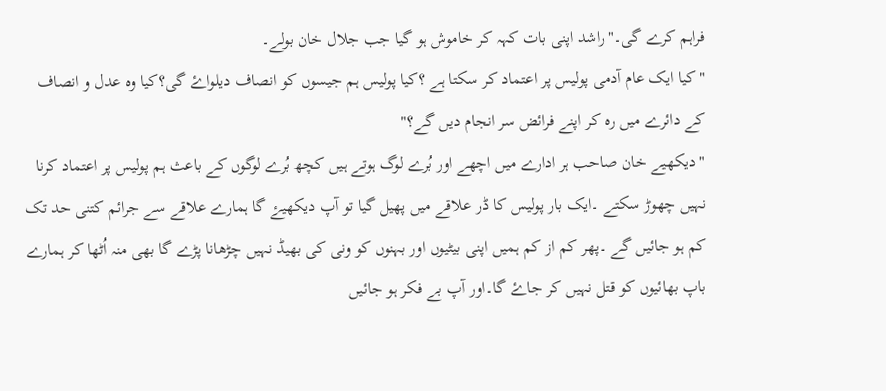فراہم کرے گی۔"راشد اپنی بات کہہ کر خاموش ہو گیا جب جلال خان بولے۔
"کیا ایک عام آدمی پولیس پر اعتماد کر سکتا ہے ؟کیا پولیس ہم جیسوں کو انصاف دیلواۓ گی؟کیا وہ عدل و انصاف کے دائرے میں رہ کر اپنے فرائض سر انجام دیں گے؟"
"دیکھیے خان صاحب ہر ادارے میں اچھے اور بُرے لوگ ہوتے ہیں کچھ بُرے لوگوں کے باعث ہم پولیس پر اعتماد کرنا نہیں چھوڑ سکتے ۔ایک بار پولیس کا ڈر علاقے میں پھیل گیا تو آپ دیکھیۓ گا ہمارے علاقے سے جرائم کتنی حد تک کم ہو جائیں گے ۔پھر کم از کم ہمیں اپنی بیٹیوں اور بہنوں کو ونی کی بھیڈ نہیں چڑھانا پڑے گا بھی منہ اُٹھا کر ہمارے باپ بھائیوں کو قتل نہیں کر جاۓ گا۔اور آپ بے فکر ہو جائیں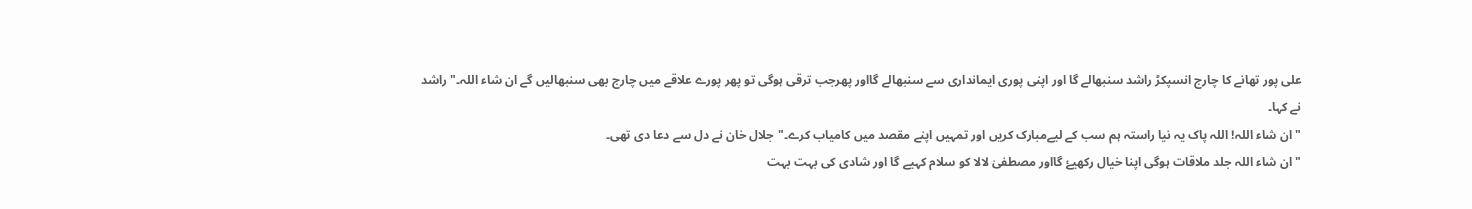علی پور تھانے کا چارج انسپکڑ راشد سنبھالے گا اور اپنی پوری ایمانداری سے سنبھالے گااور پھرجب ترقی ہوگی تو پھر پورے علاقے میں چارج بھی سنبھالیں گے ان شاء اللہ۔"راشد نے کہا۔
" ان شاء اللہ! اللہ پاک یہ نیا راستہ ہم سب کے لیےمبارک کریں اور تمہیں اپنے مقصد میں کامیاب کرے۔"جلال خان نے دل سے دعا دی تھی۔
" ان شاء اللہ جلد ملاقات ہوگی اپنا خیال رکھیۓ گااور مصطفیٰ لالا کو سلام کہیے گا اور شادی کی بہت بہت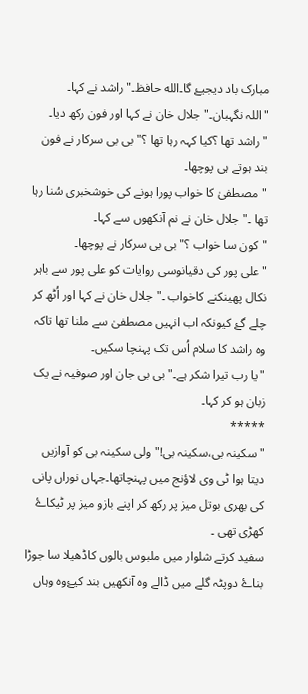مبارک باد دیجیۓ گا۔الله حافظ۔"راشد نے کہا۔
"اللہ نگہبان۔"جلال خان نے کہا اور فون رکھ دیا۔
"راشد تھا ؟کیا کہہ رہا تھا ؟"بی بی سرکار نے فون بند ہوتے ہی پوچھا۔
"مصطفیٰ کا خواب پورا ہونے کی خوشخبری سُنا رہا تھا ۔"جلال خان نے نم آنکھوں سے کہا۔
"کون سا خواب ؟"بی بی سرکار نے پوچھا۔
"علی پور کی دقیانوسی روایات کو علی پور سے باہر نکال پھینکنے کاخواب ۔"جلال خان نے کہا اور اُٹھ کر چلے گۓ کیونکہ اب انہیں مصطفیٰ سے ملنا تھا تاکہ وہ راشد کا سلام اُس تک پہنچا سکیں۔
"یا رب تیرا شکر ہے۔"بی بی جان اور صوفیہ نے یک زبان ہو کر کہا۔
*****
"سکینہ بی،سکینہ بی!"ولی سکینہ بی کو آوازیں دیتا ہوا ٹی وی لاؤنج میں پہنچاتھا۔جہاں نوراں پانی کی بھری بوتل میز پر رکھ کر اپنے بازو میز پر ٹیکاۓ کھڑی تھی ۔
سفید کرتے شلوار میں ملبوس بالوں کاڈھیلا سا جوڑا بناۓ دوپٹہ گلے میں ڈالے وہ آنکھیں بند کیۓوہ وہاں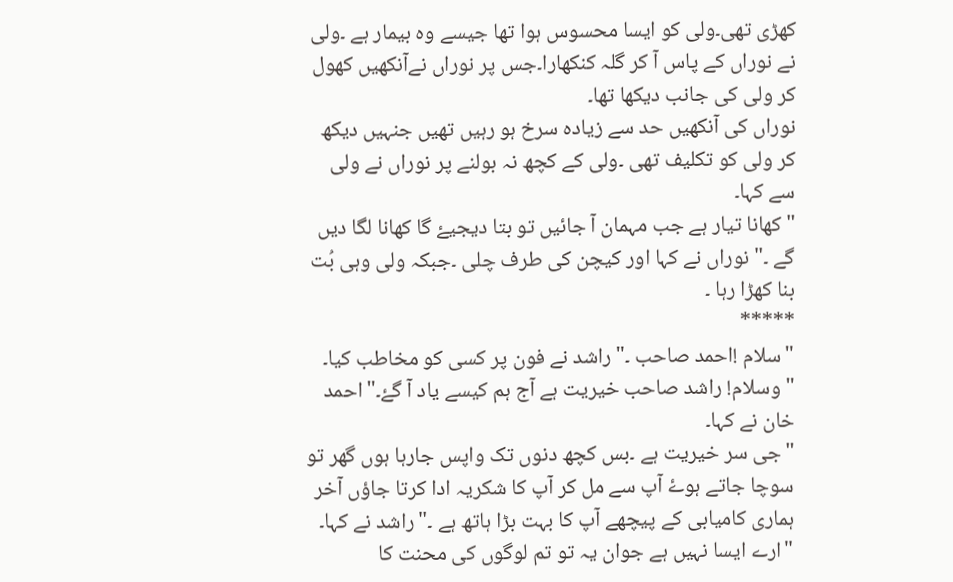کھڑی تھی۔ولی کو ایسا محسوس ہوا تھا جیسے وہ بیمار ہے ۔ولی نے نوراں کے پاس آ کر گلہ کنکھارا۔جس پر نوراں نےآنکھیں کھول کر ولی کی جانب دیکھا تھا۔
نوراں کی آنکھیں حد سے زیادہ سرخ ہو رہیں تھیں جنہیں دیکھ کر ولی کو تکلیف تھی ۔ولی کے کچھ نہ بولنے پر نوراں نے ولی سے کہا۔
" کھانا تیار ہے جب مہمان آ جائیں تو بتا دیجیۓ گا کھانا لگا دیں گے ۔" نوراں نے کہا اور کیچن کی طرف چلی ۔جبکہ ولی وہی بُت بنا کھڑا رہا ۔
*****
"سلام !احمد صاحب ۔"راشد نے فون پر کسی کو مخاطب کیا۔
"وسلام! راشد صاحب خیریت ہے آج ہم کیسے یاد آ گۓ۔"احمد خان نے کہا۔
"جی سر خیریت ہے ۔بس کچھ دنوں تک واپس جارہا ہوں گھر تو سوچا جاتے ہوۓ آپ سے مل کر آپ کا شکریہ ادا کرتا جاؤں آخر ہماری کامیابی کے پیچھے آپ کا بہت بڑا ہاتھ ہے ۔"راشد نے کہا۔
"ارے ایسا نہیں ہے جوان یہ تو تم لوگوں کی محنت کا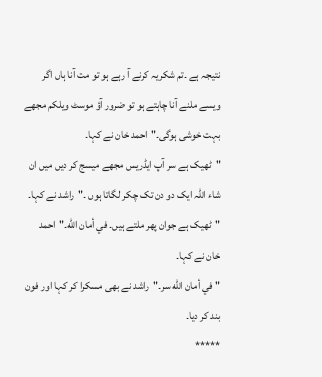نتیجہ ہے ۔تم شکریہ کرنے آ رہے ہو تو مت آنا ہاں اگر ویسے ملنے آنا چاہتے ہو تو ضرور آؤ موسٹ ویلکم مجھے بہت خوشی ہوگی۔"احمد خان نے کہا۔
"ٹھیک ہے سر آپ ایڈریس مجھے میسج کر دیں میں ان شاء اللہ ایک دو دن تک چکر لگاتا ہوں ۔"راشد نے کہا۔
"ٹھیک ہے جوان پھر ملتے ہیں۔ في أمان الله۔"احمد خان نے کہا۔
" في أمان الله سر۔"راشد نے بھی مسکرا کر کہا اور فون بند کر دیا۔
*****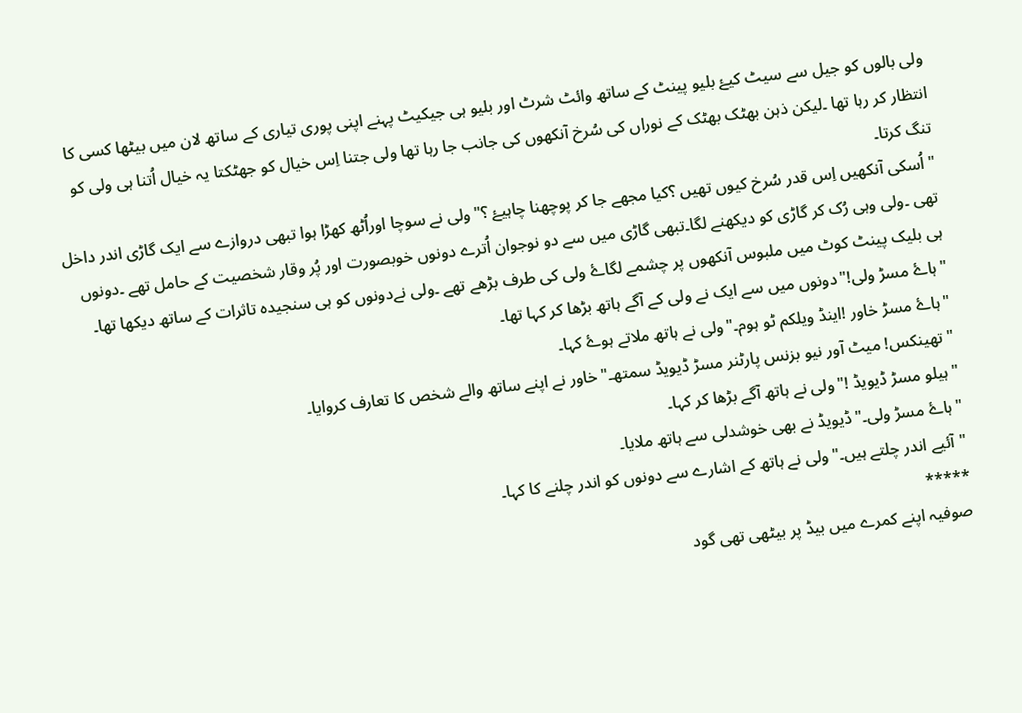ولی بالوں کو جیل سے سیٹ کیۓ بلیو پینٹ کے ساتھ وائٹ شرٹ اور بلیو ہی جیکیٹ پہنے اپنی پوری تیاری کے ساتھ لان میں بیٹھا کسی کا انتظار کر رہا تھا ۔لیکن ذہن بھٹک بھٹک کے نوراں کی سُرخ آنکھوں کی جانب جا رہا تھا ولی جتنا اِس خیال کو جھٹکتا یہ خیال اُتنا ہی ولی کو تنگ کرتا۔
"اُسکی آنکھیں اِس قدر سُرخ کیوں تھیں ؟کیا مجھے جا کر پوچھنا چاہیۓ ؟"ولی نے سوچا اوراُٹھ کھڑا ہوا تبھی دروازے سے ایک گاڑی اندر داخل تھی ۔ولی وہی رُک کر گاڑی کو دیکھنے لگا۔تبھی گاڑی میں سے دو نوجوان اُترے دونوں خوبصورت اور پُر وقار شخصیت کے حامل تھے ۔دونوں ہی بلیک پینٹ کوٹ میں ملبوس آنکھوں پر چشمے لگاۓ ولی کی طرف بڑھے تھے ۔ولی نےدونوں کو ہی سنجیدہ تاثرات کے ساتھ دیکھا تھا۔
"ہاۓ مسڑ ولی!"دونوں میں سے ایک نے ولی کے آگے ہاتھ بڑھا کر کہا تھا۔
"ہاۓ مسڑ خاور !اینڈ ویلکم ٹو ہوم۔"ولی نے ہاتھ ملاتے ہوۓ کہا۔
"تھینکس! میٹ آور نیو بزنس پارٹنر مسڑ ڈیویڈ سمتھ۔"خاور نے اپنے ساتھ والے شخص کا تعارف کروایا۔
"ہیلو مسڑ ڈیویڈ !"ولی نے ہاتھ آگے بڑھا کر کہا۔
"ہاۓ مسڑ ولی۔"ڈیویڈ نے بھی خوشدلی سے ہاتھ ملایا۔
"آئیے اندر چلتے ہیں۔"ولی نے ہاتھ کے اشارے سے دونوں کو اندر چلنے کا کہا۔
*****
صوفیہ اپنے کمرے میں بیڈ پر بیٹھی تھی گود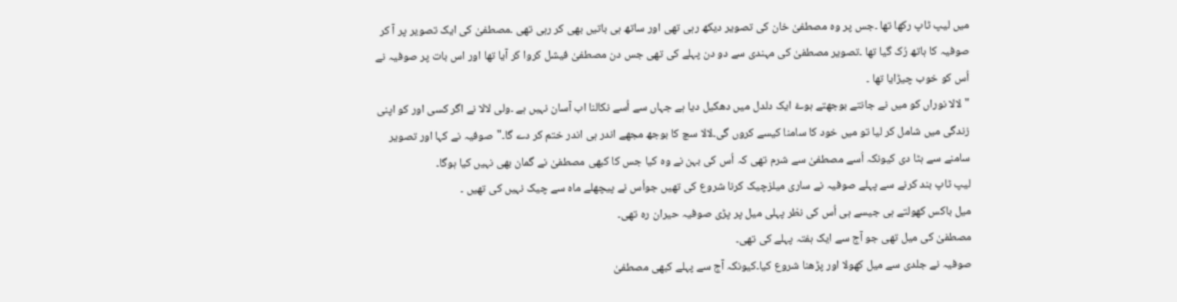میں لیپ ٹاپ رکھا تھا ۔جس پر وہ مصطفیٰ خان کی تصویر دیکھ رہی تھی اور ساتھ ہی باتیں بھی کر رہی تھی ۔مصطفیٰ کی ایک تصویر پر آ کر صوفیہ کا ہاتھ رُک گیا تھا ۔تصویر مصطفیٰ کی مہندی سے دو دن پہلے کی تھی جس دن مصطفیٰ فیشل کروا کر آیا تھا اور اس بات پر صوفیہ نے اُس کو خوب چیڑایا تھا ۔
"لالا نوراں کو میں نے جانتے بوجھتے ہوۓ ایک دلدل میں دھکیل دیا ہے جہاں سے اُسے نکالنا اب آسان نہیں ہے ۔ولی لالا نے اگر کسی اور کو اپنی زندگی میں شامل کر لیا تو میں خود کا سامنا کیسے کروں گی۔لالا سچ کا بوجھ مجھے اندر ہی اندر ختم کر دے گا۔"صوفیہ نے کہا اور تصویر سامنے سے ہٹا دی کیونکہ اُسے مصطفیٰ سے شرم تھی کہ اُس کی بہن نے وہ کیا جس کا کبھی مصطفیٰ نے گمان بھی نہیں کیا ہوگا۔
لیپ ٹاپ بند کرنے سے پہلے صوفیہ نے ساری میلزچیک کرنا شروع کی تھیں جواُس نے پیچھلے ماہ سے چیک نہیں کی تھیں ۔
میل باکس کھولتے ہی جیسے ہی اُس کی نظر پہلی میل پر پڑی صوفیہ حیران رہ تھی۔
مصطفیٰ کی میل تھی جو آج سے ایک ہفتہ پہلے کی تھی۔
صوفیہ نے جلدی سے میل کھولا اور پڑھنا شروع کیا۔کیونکہ آج سے پہلے کبھی مصطفیٰ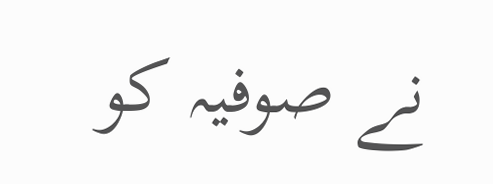نے صوفیہ کو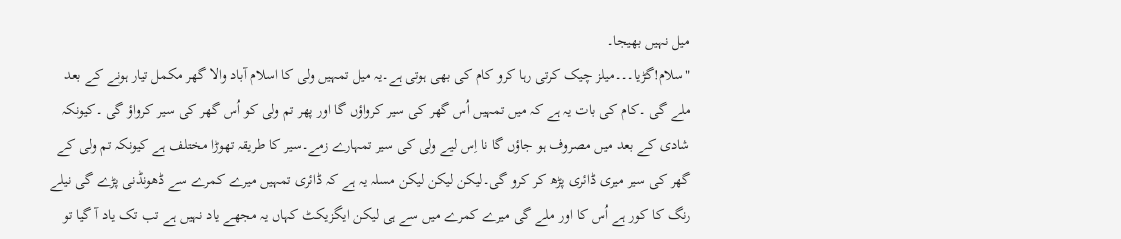میل نہیں بھیجا۔
"سلام!گڑیا۔۔۔میلز چیک کرتی رہا کرو کام کی بھی ہوتی ہے۔یہ میل تمہیں ولی کا اسلام آباد والا گھر مکمل تیار ہونے کے بعد ملے گی ۔کام کی بات یہ ہے کہ میں تمہیں اُس گھر کی سیر کرواؤں گا اور پھر تم ولی کو اُس گھر کی سیر کرواؤ گی ۔کیونکہ شادی کے بعد میں مصروف ہو جاؤں گا نا اِس لیے ولی کی سیر تمہارے زمے۔سیر کا طریقہ تھوڑا مختلف ہے کیونکہ تم ولی کے گھر کی سیر میری ڈائری پڑھ کر کرو گی۔لیکن لیکن لیکن مسلہ یہ ہے کہ ڈائری تمہیں میرے کمرے سے ڈھونڈنی پڑے گی نیلے رنگ کا کور ہے اُس کا اور ملے گی میرے کمرے میں سے ہی لیکن ایگزیکٹ کہاں یہ مجھے یاد نہیں ہے تب تک یاد آ گیا تو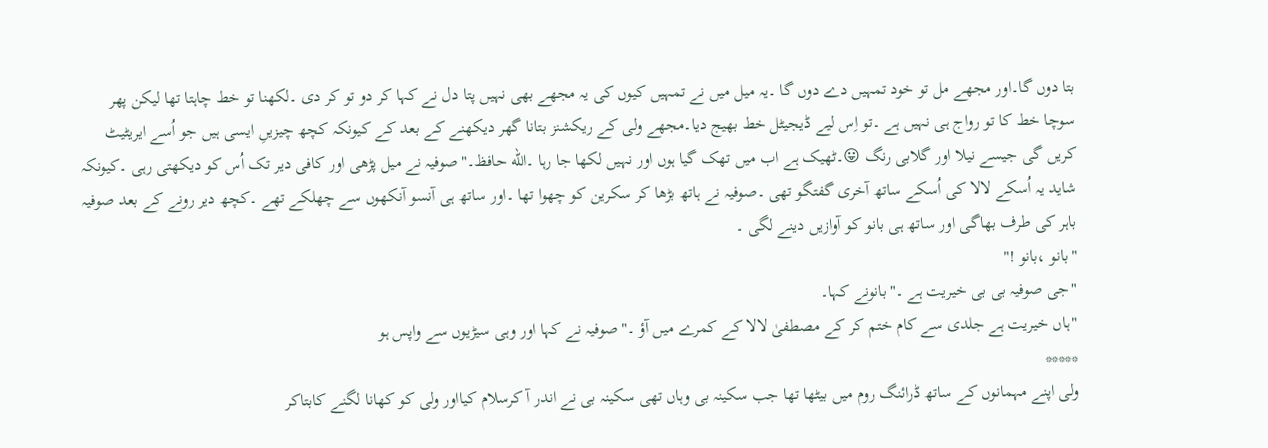بتا دوں گا۔اور مجھے مل تو خود تمہیں دے دوں گا ۔یہ میل میں نے تمہیں کیوں کی یہ مجھے بھی نہیں پتا دل نے کہا کر دو تو کر دی ۔لکھنا تو خط چاہتا تھا لیکن پھر سوچا خط کا تو رواج ہی نہیں ہے ۔تو اِس لیے ڈیجیٹل خط بھیج دیا۔مجھے ولی کے ریکشنز بتانا گھر دیکھنے کے بعد کے کیونکہ کچھ چیزیںِ ایسی ہیں جو اُسے ایریٹیٹ کریں گی جیسے نیلا اور گلابی رنگ 😛۔ٹھیک ہے اب میں تھک گیا ہوں اور نہیں لکھا جا رہا ۔الله حافظ۔"صوفیہ نے میل پڑھی اور کافی دیر تک اُس کو دیکھتی رہی ۔کیونکہ شاید یہ اُسکے لالا کی اُسکے ساتھ آخری گفتگو تھی ۔صوفیہ نے ہاتھ بڑھا کر سکرین کو چھوا تھا ۔اور ساتھ ہی آنسو آنکھوں سے چھلکے تھے ۔کچھ دیر رونے کے بعد صوفیہ باہر کی طرف بھاگی اور ساتھ ہی بانو کو آوازیں دینے لگی ۔
"بانو ،بانو !"
"جی صوفیہ بی بی خیریت ہے ۔"بانونے کہا۔
"ہاں خیریت ہے جلدی سے کام ختم کر کے مصطفیٰ لالا کے کمرے میں آؤ ۔"صوفیہ نے کہا اور وہی سیڑیوں سے واپس ہو
*****
ولی اپنے مہمانوں کے ساتھ ڈرائنگ روم میں بیٹھا تھا جب سکینہ بی وہاں تھی سکینہ بی نے اندر آ کرسلام کیااور ولی کو کھانا لگنے کابتاکر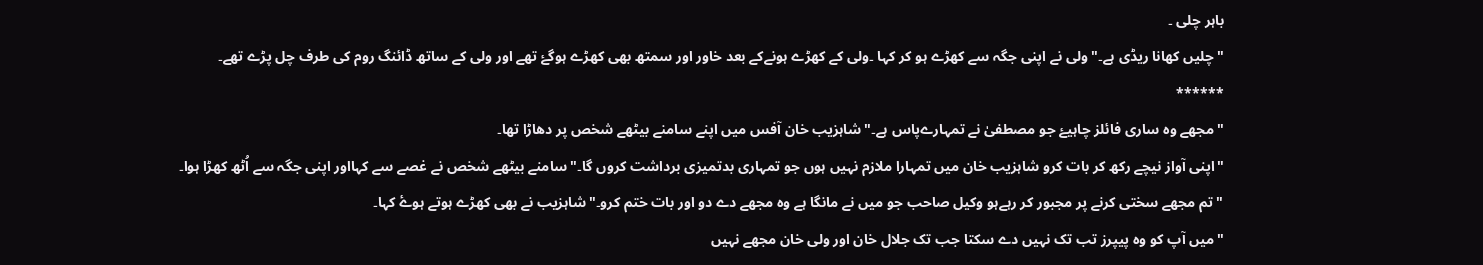باہر چلی ۔
"چلیں کھانا ریڈی ہے۔"ولی نے اپنی جگہ سے کھڑے ہو کر کہا ۔ولی کے کھڑے ہونےکے بعد خاور اور سمتھ بھی کھڑے ہوگۓ تھے اور ولی کے ساتھ ڈائنگ روم کی طرف چل پڑے تھے۔
******
"مجھے وہ ساری فائلز چاہیۓ جو مصطفیٰ نے تمہارےپاس ہے۔"شاہزیب خان آفس میں اپنے سامنے بیٹھے شخص پر دھاڑا تھا۔
"اپنی آواز نیچے رکھ کر بات کرو شاہزیب خان میں تمہارا ملازم نہیں ہوں جو تمہاری بدتمیزی برداشت کروں گا۔"سامنے بیٹھے شخص نے غصے سے کہااور اپنی جگہ سے اُٹھ کھڑا ہوا۔
"تم مجھے سختی کرنے پر مجبور کر رہےہو وکیل صاحب جو میں نے مانگا ہے وہ مجھے دے دو اور بات ختم کرو۔"شاہزیب نے بھی کھڑے ہوتے ہوۓ کہا۔
"میں آپ کو وہ پیپرز تب تک نہیں دے سکتا جب تک جلال خان اور ولی خان مجھے نہیں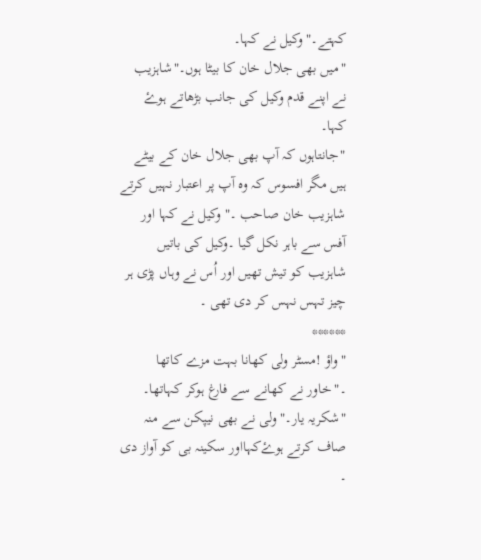کہتے۔"وکیل نے کہا۔
"میں بھی جلال خان کا بیٹا ہوں۔"شاہزیب نے اپنے قدم وکیل کی جانب بڑھاتے ہوۓ کہا۔
"جانتاہوں کہ آپ بھی جلال خان کے بیٹے ہیں مگر افسوس کہ وہ آپ پر اعتبار نہیں کرتے شاہزیب خان صاحب ۔"وکیل نے کہا اور آفس سے باہر نکل گیا ۔وکیل کی باتیں شاہزیب کو تیش تھیں اور اُس نے وہاں پڑی ہر چیز تہس نہس کر دی تھی ۔
******
"واؤ !مسٹر ولی کھانا بہت مزے کاتھا ۔"خاور نے کھانے سے فارغ ہوکر کہاتھا۔
"شکریہ یار۔"ولی نے بھی نیپکن سے منہ صاف کرتے ہوۓکہااور سکینہ بی کو آواز دی ۔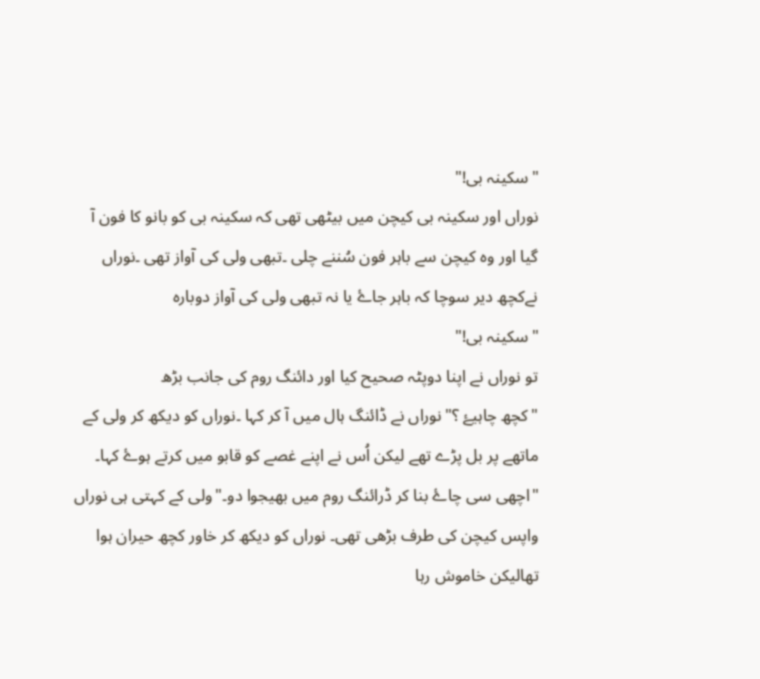"سکینہ بی!"
نوراں اور سکینہ بی کیچن میں بیٹھی تھی کہ سکینہ بی کو بانو کا فون آ گیا اور وہ کیچن سے باہر فون سُننے چلی ۔تبھی ولی کی آواز تھی ۔نوراں نےکچھ دیر سوچا کہ باہر جاۓ یا نہ تبھی ولی کی آواز دوبارہ
"سکینہ بی!"
تو نوراں نے اپنا دوپٹہ صحیح کیا اور دائنگ روم کی جانب بڑھ
"کچھ چاہیۓ ؟"نوراں نے ڈائنگ ہال میں آ کر کہا ۔نوراں کو دیکھ کر ولی کے ماتھے پر بل پڑے تھے لیکن اُس نے اپنے غصے کو قابو میں کرتے ہوۓ کہا۔
"اچھی سی چاۓ بنا کر ڈرائنگ روم میں بھیجوا دو۔"ولی کے کہتی ہی نوراں واپس کیچن کی طرف بڑھی تھی۔ نوراں کو دیکھ کر خاور کچھ حیران ہوا تھالیکن خاموش رہا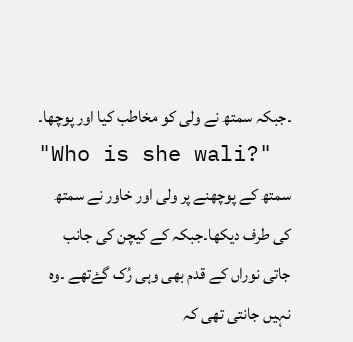۔جبکہ سمتھ نے ولی کو مخاطب کیا اور پوچھا۔
"Who is she wali?"
سمتھ کے پوچھنے پر ولی اور خاور نے سمتھ کی طرف دیکھا۔جبکہ کے کیچن کی جانب جاتی نوراں کے قدم بھی وہی رُک گۓتھے ۔وہ نہیں جانتی تھی کہ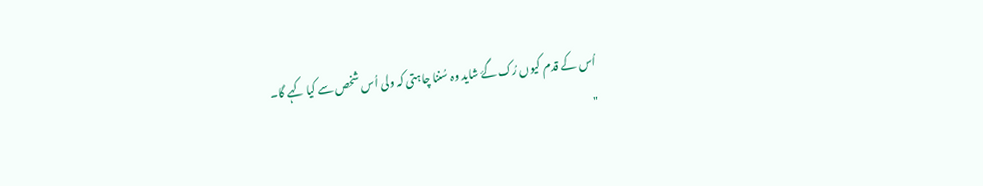اُس کے قدم کیوں رُک گۓ شاید وہ سُننا چاہتی کہ ولی اُس شخص سے کیا کہے گا۔
"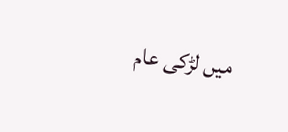میں لڑکی عام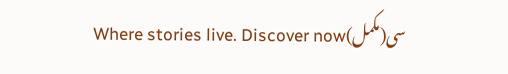سی(مکمل)Where stories live. Discover now